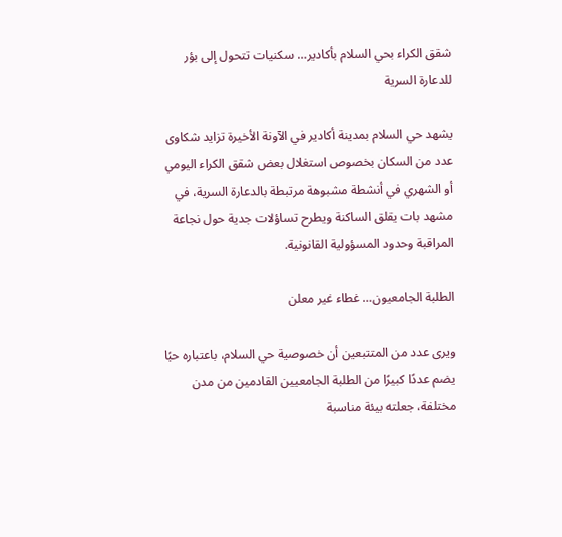شقق الكراء بحي السلام بأكادير… سكنيات تتحول إلى بؤر للدعارة السرية

يشهد حي السلام بمدينة أكادير في الآونة الأخيرة تزايد شكاوى عدد من السكان بخصوص استغلال بعض شقق الكراء اليومي أو الشهري في أنشطة مشبوهة مرتبطة بالدعارة السرية، في مشهد بات يقلق الساكنة ويطرح تساؤلات جدية حول نجاعة المراقبة وحدود المسؤولية القانونية.

الطلبة الجامعيون… غطاء غير معلن

ويرى عدد من المتتبعين أن خصوصية حي السلام، باعتباره حيًا يضم عددًا كبيرًا من الطلبة الجامعيين القادمين من مدن مختلفة، جعلته بيئة مناسبة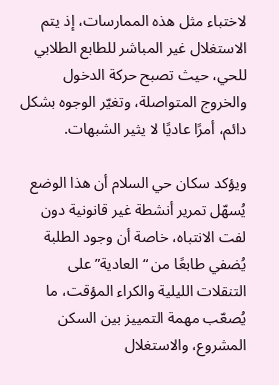لاختباء مثل هذه الممارسات، إذ يتم الاستغلال غير المباشر للطابع الطلابي للحي، حيث تصبح حركة الدخول والخروج المتواصلة، وتغيّر الوجوه بشكل دائم، أمرًا عاديًا لا يثير الشبهات.

ويؤكد سكان حي السلام أن هذا الوضع يُسهّل تمرير أنشطة غير قانونية دون لفت الانتباه، خاصة أن وجود الطلبة يُضفي طابعًا من “العادية” على التنقلات الليلية والكراء المؤقت، ما يُصعّب مهمة التمييز بين السكن المشروع، والاستغلال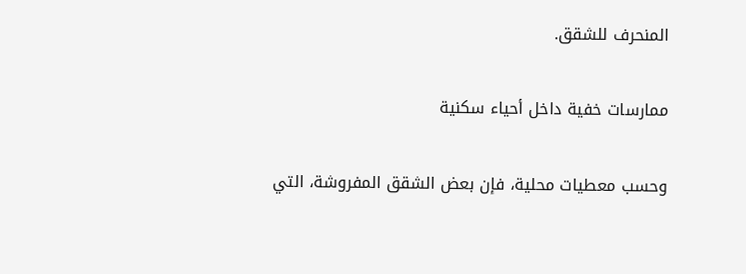المنحرف للشقق.

ممارسات خفية داخل أحياء سكنية

وحسب معطيات محلية، فإن بعض الشقق المفروشة، التي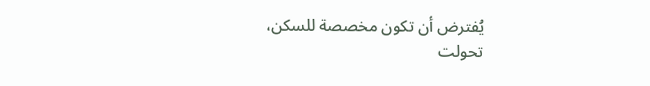يُفترض أن تكون مخصصة للسكن، تحولت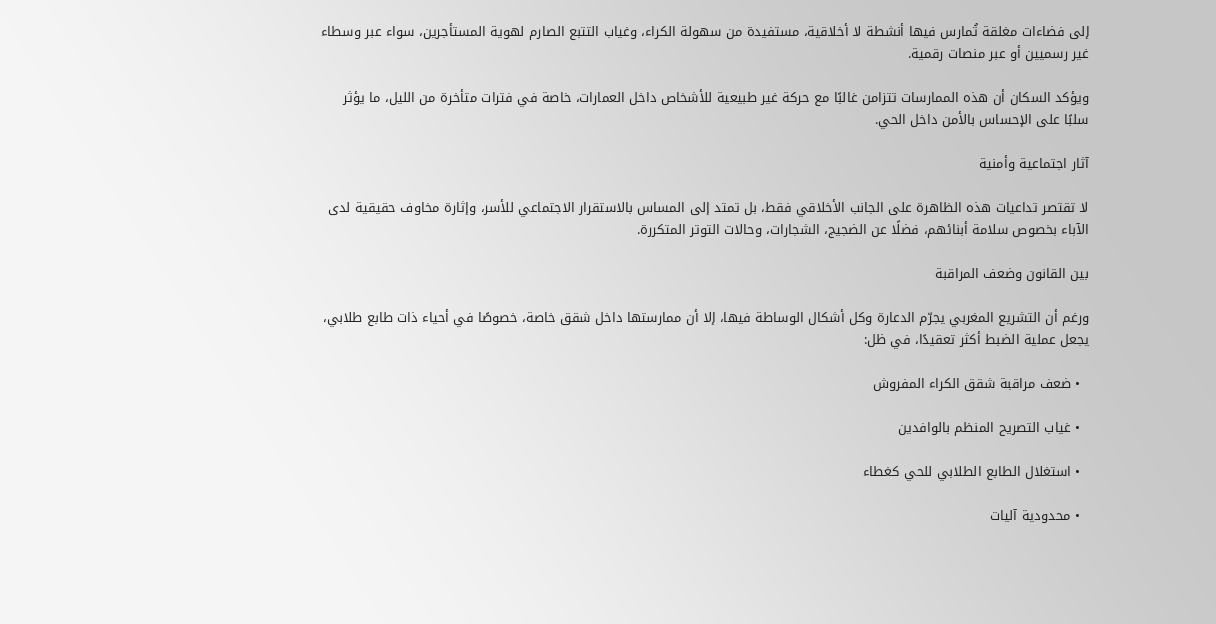إلى فضاءات مغلقة تُمارس فيها أنشطة لا أخلاقية، مستفيدة من سهولة الكراء، وغياب التتبع الصارم لهوية المستأجرين، سواء عبر وسطاء غير رسميين أو عبر منصات رقمية.

ويؤكد السكان أن هذه الممارسات تتزامن غالبًا مع حركة غير طبيعية للأشخاص داخل العمارات، خاصة في فترات متأخرة من الليل، ما يؤثر سلبًا على الإحساس بالأمن داخل الحي.

آثار اجتماعية وأمنية

لا تقتصر تداعيات هذه الظاهرة على الجانب الأخلاقي فقط، بل تمتد إلى المساس بالاستقرار الاجتماعي للأسر، وإثارة مخاوف حقيقية لدى الآباء بخصوص سلامة أبنائهم، فضلًا عن الضجيج، الشجارات، وحالات التوتر المتكررة.

بين القانون وضعف المراقبة

ورغم أن التشريع المغربي يجرّم الدعارة وكل أشكال الوساطة فيها، إلا أن ممارستها داخل شقق خاصة، خصوصًا في أحياء ذات طابع طلابي، يجعل عملية الضبط أكثر تعقيدًا، في ظل:

  • ضعف مراقبة شقق الكراء المفروش

  • غياب التصريح المنظم بالوافدين

  • استغلال الطابع الطلابي للحي كغطاء

  • محدودية آليات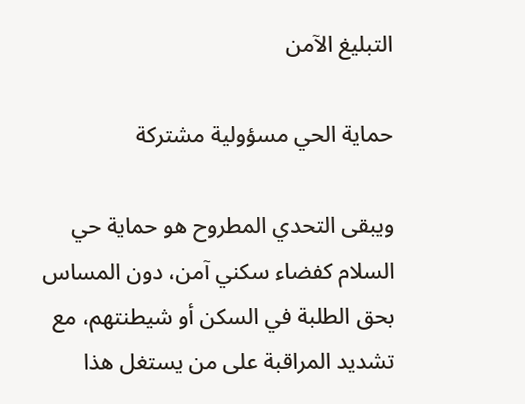التبليغ الآمن

حماية الحي مسؤولية مشتركة

ويبقى التحدي المطروح هو حماية حي السلام كفضاء سكني آمن، دون المساس بحق الطلبة في السكن أو شيطنتهم، مع تشديد المراقبة على من يستغل هذا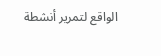الواقع لتمرير أنشطة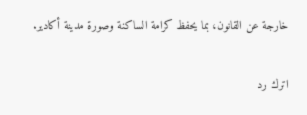خارجة عن القانون، بما يحفظ كرامة الساكنة وصورة مدينة أكادير.

اترك رد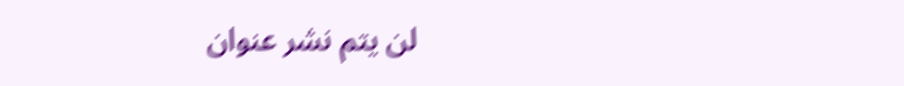لن يتم نشر عنوان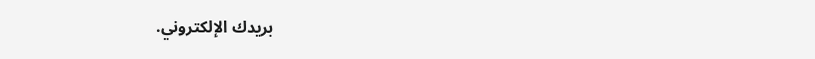بريدك الإلكتروني.